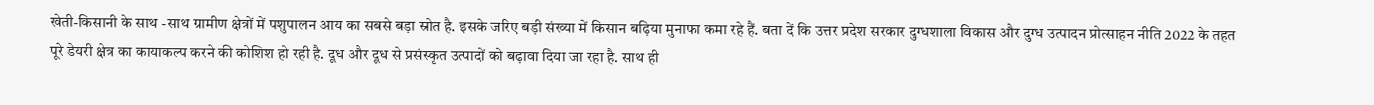खेती-किसानी के साथ -साथ ग्रामीण क्षेत्रों में पशुपालन आय का सबसे बड़ा स्रोत है. इसके जरिए बड़ी संख्या में किसान बढ़िया मुनाफा कमा रहे हैं. बता दें कि उत्तर प्रदेश सरकार दुग्धशाला विकास और दुग्ध उत्पादन प्रोत्साहन नीति 2022 के तहत पूरे डेयरी क्षेत्र का कायाकल्प करने की कोशिश हो रही है. दूध और दूध से प्रसंस्कृत उत्पादों को बढ़ावा दिया जा रहा है. साथ ही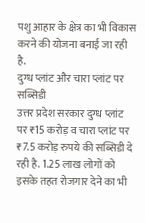पशु आहार के क्षेत्र का भी विकास करने की योजना बनाई जा रही है.
दुग्ध प्लांट और चारा प्लांट पर सब्सिडी
उत्तर प्रदेश सरकार दुग्ध प्लांट पर ₹15 करोड़ व चारा प्लांट पर ₹7.5 करोड़ रुपये की सब्सिडी दे रही है. 1.25 लाख लोगों को इसके तहत रोजगार देने का भी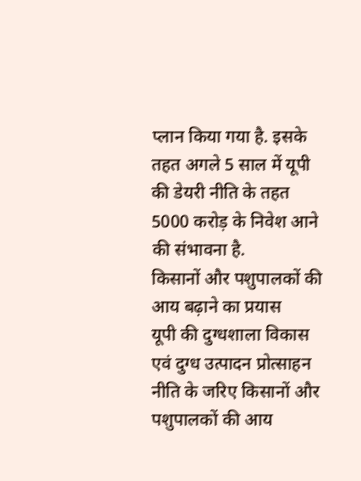प्लान किया गया है. इसके तहत अगले 5 साल में यूपी की डेयरी नीति के तहत 5000 करोड़ के निवेश आने की संभावना है.
किसानों और पशुपालकों की आय बढ़ाने का प्रयास
यूपी की दुग्धशाला विकास एवं दुग्ध उत्पादन प्रोत्साहन नीति के जरिए किसानों और पशुपालकों की आय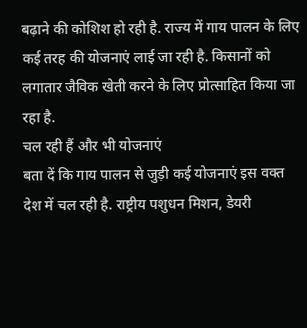बढ़ाने की कोशिश हो रही है. राज्य में गाय पालन के लिए कई तरह की योजनाएं लाई जा रही है. किसानों को लगातार जैविक खेती करने के लिए प्रोत्साहित किया जा रहा है.
चल रही हैं और भी योजनाएं
बता दें कि गाय पालन से जुड़ी कई योजनाएं इस वक्त देश में चल रही है. राष्ट्रीय पशुधन मिशन, डेयरी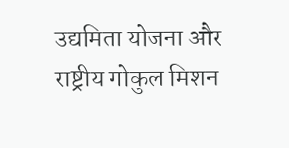उद्यमिता योजना और राष्ट्रीय गोकुल मिशन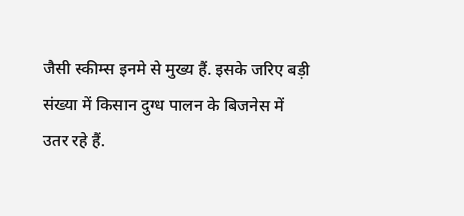जैसी स्कीम्स इनमे से मुख्य हैं. इसके जरिए बड़ी संख्या में किसान दुग्ध पालन के बिजनेस में उतर रहे हैं.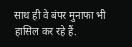साथ ही वे बंपर मुनाफा भी हासिल कर रहे हैं.